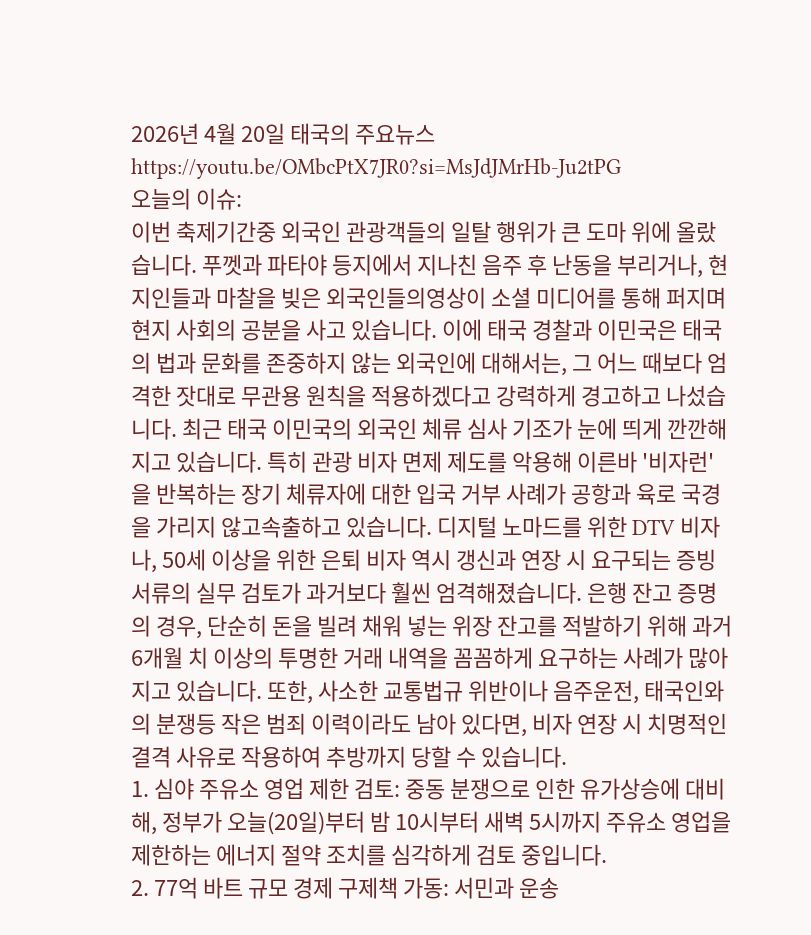2026년 4월 20일 태국의 주요뉴스
https://youtu.be/OMbcPtX7JR0?si=MsJdJMrHb-Ju2tPG
오늘의 이슈:
이번 축제기간중 외국인 관광객들의 일탈 행위가 큰 도마 위에 올랐습니다. 푸껫과 파타야 등지에서 지나친 음주 후 난동을 부리거나, 현지인들과 마찰을 빚은 외국인들의영상이 소셜 미디어를 통해 퍼지며 현지 사회의 공분을 사고 있습니다. 이에 태국 경찰과 이민국은 태국의 법과 문화를 존중하지 않는 외국인에 대해서는, 그 어느 때보다 엄격한 잣대로 무관용 원칙을 적용하겠다고 강력하게 경고하고 나섰습니다. 최근 태국 이민국의 외국인 체류 심사 기조가 눈에 띄게 깐깐해지고 있습니다. 특히 관광 비자 면제 제도를 악용해 이른바 '비자런'을 반복하는 장기 체류자에 대한 입국 거부 사례가 공항과 육로 국경을 가리지 않고속출하고 있습니다. 디지털 노마드를 위한 DTV 비자나, 50세 이상을 위한 은퇴 비자 역시 갱신과 연장 시 요구되는 증빙 서류의 실무 검토가 과거보다 훨씬 엄격해졌습니다. 은행 잔고 증명의 경우, 단순히 돈을 빌려 채워 넣는 위장 잔고를 적발하기 위해 과거 6개월 치 이상의 투명한 거래 내역을 꼼꼼하게 요구하는 사례가 많아지고 있습니다. 또한, 사소한 교통법규 위반이나 음주운전, 태국인와의 분쟁등 작은 범죄 이력이라도 남아 있다면, 비자 연장 시 치명적인 결격 사유로 작용하여 추방까지 당할 수 있습니다.
1. 심야 주유소 영업 제한 검토: 중동 분쟁으로 인한 유가상승에 대비해, 정부가 오늘(20일)부터 밤 10시부터 새벽 5시까지 주유소 영업을 제한하는 에너지 절약 조치를 심각하게 검토 중입니다.
2. 77억 바트 규모 경제 구제책 가동: 서민과 운송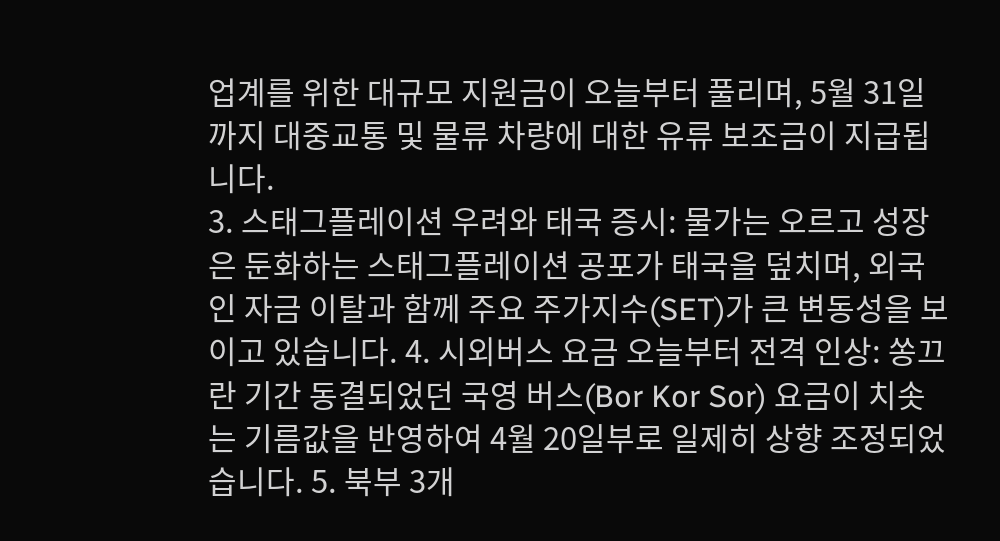업계를 위한 대규모 지원금이 오늘부터 풀리며, 5월 31일까지 대중교통 및 물류 차량에 대한 유류 보조금이 지급됩니다.
3. 스태그플레이션 우려와 태국 증시: 물가는 오르고 성장은 둔화하는 스태그플레이션 공포가 태국을 덮치며, 외국인 자금 이탈과 함께 주요 주가지수(SET)가 큰 변동성을 보이고 있습니다. 4. 시외버스 요금 오늘부터 전격 인상: 쏭끄란 기간 동결되었던 국영 버스(Bor Kor Sor) 요금이 치솟는 기름값을 반영하여 4월 20일부로 일제히 상향 조정되었습니다. 5. 북부 3개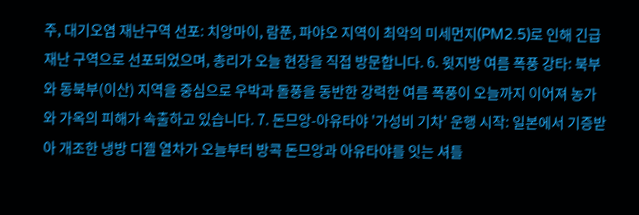주, 대기오염 재난구역 선포: 치앙마이, 람푼, 파야오 지역이 최악의 미세먼지(PM2.5)로 인해 긴급 재난 구역으로 선포되었으며, 총리가 오늘 현장을 직접 방문합니다. 6. 윗지방 여름 폭풍 강타: 북부와 동북부(이산) 지역을 중심으로 우박과 돌풍을 동반한 강력한 여름 폭풍이 오늘까지 이어져 농가와 가옥의 피해가 속출하고 있습니다. 7. 돈므앙-아유타야 '가성비 기차' 운행 시작: 일본에서 기증받아 개조한 냉방 디젤 열차가 오늘부터 방콕 돈므앙과 아유타야를 잇는 셔틀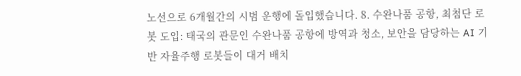노선으로 6개월간의 시범 운행에 돌입했습니다. 8. 수완나품 공항, 최첨단 로봇 도입: 태국의 관문인 수완나품 공항에 방역과 청소, 보안을 담당하는 AI 기반 자율주행 로봇들이 대거 배치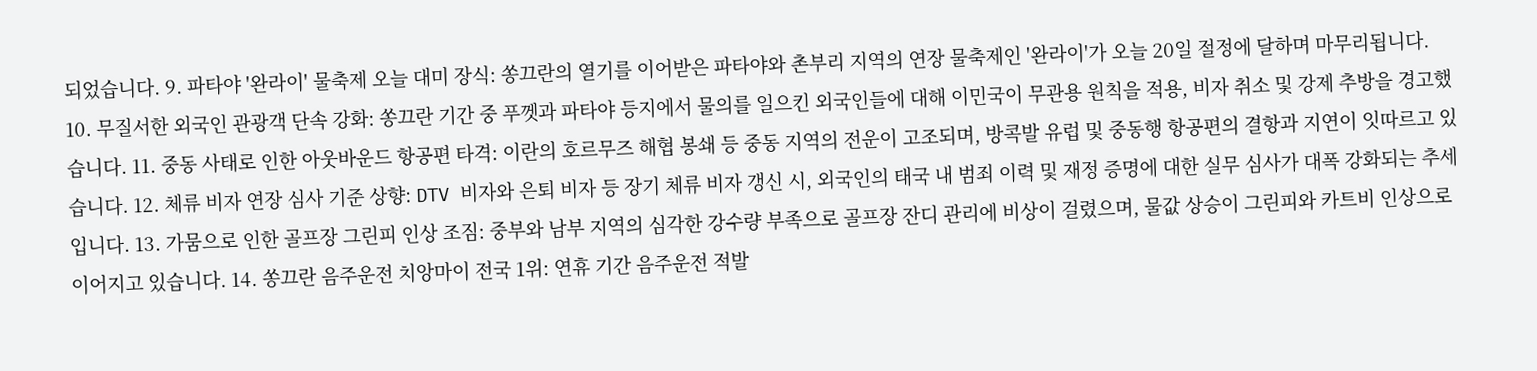되었습니다. 9. 파타야 '완라이' 물축제 오늘 대미 장식: 쏭끄란의 열기를 이어받은 파타야와 촌부리 지역의 연장 물축제인 '완라이'가 오늘 20일 절정에 달하며 마무리됩니다. 10. 무질서한 외국인 관광객 단속 강화: 쏭끄란 기간 중 푸껫과 파타야 등지에서 물의를 일으킨 외국인들에 대해 이민국이 무관용 원칙을 적용, 비자 취소 및 강제 추방을 경고했습니다. 11. 중동 사태로 인한 아웃바운드 항공편 타격: 이란의 호르무즈 해협 봉쇄 등 중동 지역의 전운이 고조되며, 방콕발 유럽 및 중동행 항공편의 결항과 지연이 잇따르고 있습니다. 12. 체류 비자 연장 심사 기준 상향: DTV 비자와 은퇴 비자 등 장기 체류 비자 갱신 시, 외국인의 태국 내 범죄 이력 및 재정 증명에 대한 실무 심사가 대폭 강화되는 추세입니다. 13. 가뭄으로 인한 골프장 그린피 인상 조짐: 중부와 남부 지역의 심각한 강수량 부족으로 골프장 잔디 관리에 비상이 걸렸으며, 물값 상승이 그린피와 카트비 인상으로 이어지고 있습니다. 14. 쏭끄란 음주운전 치앙마이 전국 1위: 연휴 기간 음주운전 적발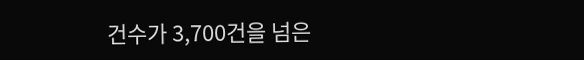건수가 3,700건을 넘은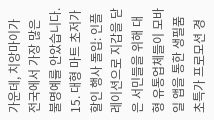가운데, 치앙마이가 전국에서 가장 많은 불명예를 안았습니다. 15. 대형 마트 초저가 할인 행사 돌입: 인플레이션으로 지갑을 닫은 서민들을 위해 대형 유통업체들이 모바일 앱을 통한 생필품 초특가 프로모션 경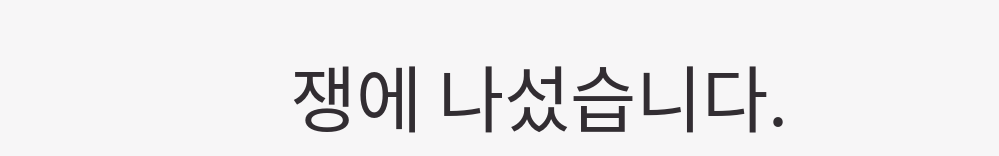쟁에 나섰습니다.